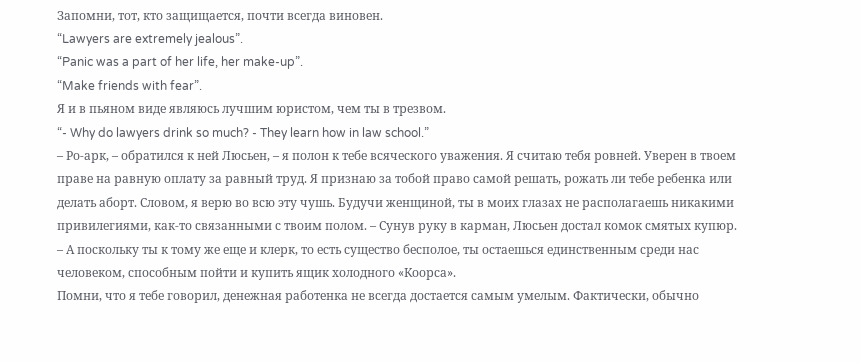Запомни, тот, кто защищается, почти всегда виновен.
“Lawyers are extremely jealous”.
“Panic was a part of her life, her make-up”.
“Make friends with fear”.
Я и в пьяном виде являюсь лучшим юристом, чем ты в трезвом.
“- Why do lawyers drink so much? - They learn how in law school.”
– Ро-арк, – обратился к ней Люсьен, – я полон к тебе всяческого уважения. Я считаю тебя ровней. Уверен в твоем праве на равную оплату за равный труд. Я признаю за тобой право самой решать, рожать ли тебе ребенка или делать аборт. Словом, я верю во всю эту чушь. Будучи женщиной, ты в моих глазах не располагаешь никакими привилегиями, как-то связанными с твоим полом. – Сунув руку в карман, Люсьен достал комок смятых купюр. – А поскольку ты к тому же еще и клерк, то есть существо бесполое, ты остаешься единственным среди нас человеком, способным пойти и купить ящик холодного «Коорса».
Помни, что я тебе говорил, денежная работенка не всегда достается самым умелым. Фактически, обычно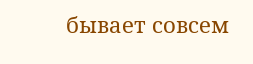бывает совсем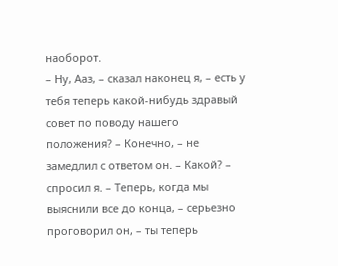наоборот.
– Ну, Ааз, – сказал наконец я, – есть у тебя теперь какой-нибудь здравый совет по поводу нашего положения? – Конечно, – не замедлил с ответом он. – Какой? – спросил я. – Теперь, когда мы выяснили все до конца, – серьезно проговорил он, – ты теперь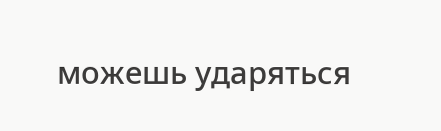можешь ударяться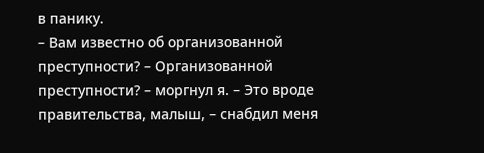в панику.
– Вам известно об организованной преступности? – Организованной преступности? – моргнул я. – Это вроде правительства, малыш, – снабдил меня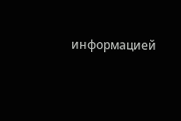информацией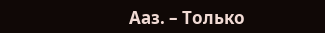Ааз. – Только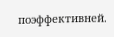поэффективней.